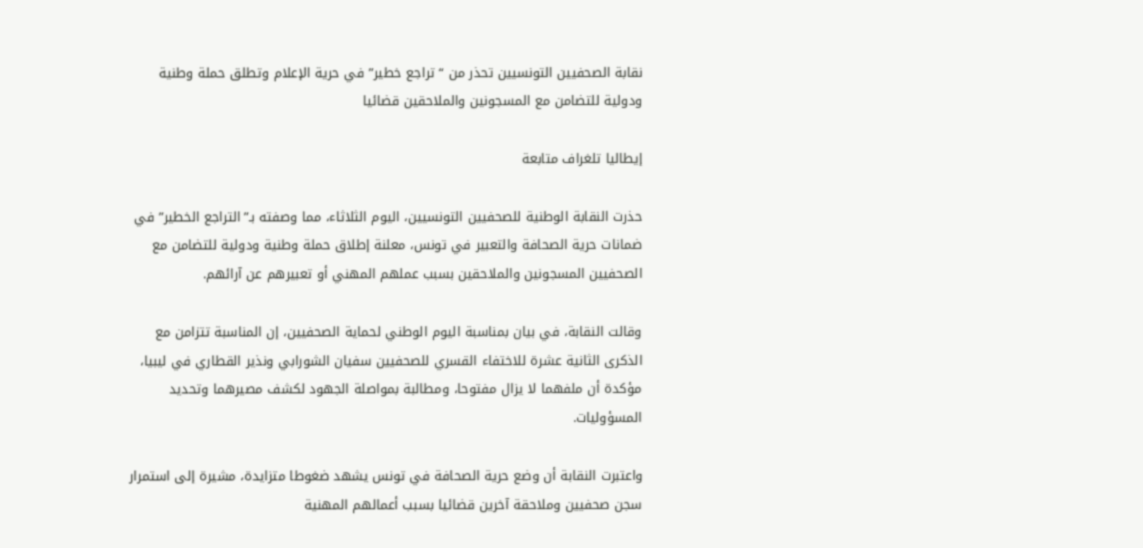نقابة الصحفيين التونسيين تحذر من “تراجع خطير” في حرية الإعلام وتطلق حملة وطنية ودولية للتضامن مع المسجونين والملاحقين قضائيا

إيطاليا تلغراف متابعة

حذرت النقابة الوطنية للصحفيين التونسيين، اليوم الثلاثاء، مما وصفته بـ”التراجع الخطير” في ضمانات حرية الصحافة والتعبير في تونس، معلنة إطلاق حملة وطنية ودولية للتضامن مع الصحفيين المسجونين والملاحقين بسبب عملهم المهني أو تعبيرهم عن آرائهم.

وقالت النقابة، في بيان بمناسبة اليوم الوطني لحماية الصحفيين، إن المناسبة تتزامن مع الذكرى الثانية عشرة للاختفاء القسري للصحفيين سفيان الشورابي ونذير القطاري في ليبيا، مؤكدة أن ملفهما لا يزال مفتوحا، ومطالبة بمواصلة الجهود لكشف مصيرهما وتحديد المسؤوليات.

واعتبرت النقابة أن وضع حرية الصحافة في تونس يشهد ضغوطا متزايدة، مشيرة إلى استمرار سجن صحفيين وملاحقة آخرين قضائيا بسبب أعمالهم المهنية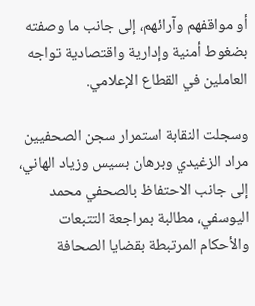أو مواقفهم وآرائهم، إلى جانب ما وصفته بضغوط أمنية وإدارية واقتصادية تواجه العاملين في القطاع الإعلامي.

وسجلت النقابة استمرار سجن الصحفيين مراد الزغيدي وبرهان بسيس وزياد الهاني، إلى جانب الاحتفاظ بالصحفي محمد اليوسفي، مطالبة بمراجعة التتبعات والأحكام المرتبطة بقضايا الصحافة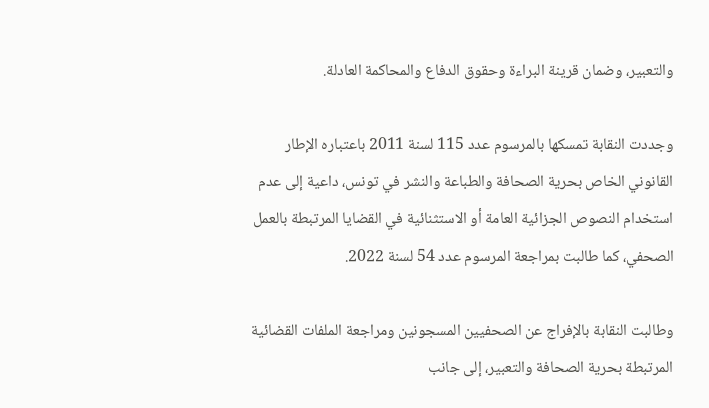والتعبير، وضمان قرينة البراءة وحقوق الدفاع والمحاكمة العادلة.

وجددت النقابة تمسكها بالمرسوم عدد 115 لسنة 2011 باعتباره الإطار القانوني الخاص بحرية الصحافة والطباعة والنشر في تونس، داعية إلى عدم استخدام النصوص الجزائية العامة أو الاستثنائية في القضايا المرتبطة بالعمل الصحفي، كما طالبت بمراجعة المرسوم عدد 54 لسنة 2022.

وطالبت النقابة بالإفراج عن الصحفيين المسجونين ومراجعة الملفات القضائية المرتبطة بحرية الصحافة والتعبير، إلى جانب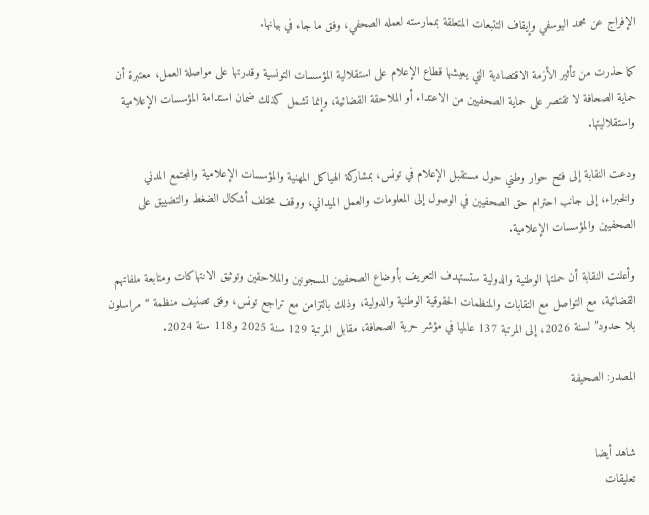الإفراج عن محمد اليوسفي وإيقاف التتبعات المتعلقة بممارسته لعمله الصحفي، وفق ما جاء في بيانها.

كما حذرت من تأثير الأزمة الاقتصادية التي يعيشها قطاع الإعلام على استقلالية المؤسسات التونسية وقدرتها على مواصلة العمل، معتبرة أن حماية الصحافة لا تقتصر على حماية الصحفيين من الاعتداء أو الملاحقة القضائية، وإنما تشمل كذلك ضمان استدامة المؤسسات الإعلامية واستقلاليتها.

ودعت النقابة إلى فتح حوار وطني حول مستقبل الإعلام في تونس، بمشاركة الهياكل المهنية والمؤسسات الإعلامية والمجتمع المدني والخبراء، إلى جانب احترام حق الصحفيين في الوصول إلى المعلومات والعمل الميداني، ووقف مختلف أشكال الضغط والتضييق على الصحفيين والمؤسسات الإعلامية.

وأعلنت النقابة أن حملتها الوطنية والدولية ستستهدف التعريف بأوضاع الصحفيين المسجونين والملاحقين وتوثيق الانتهاكات ومتابعة ملفاتهم القضائية، مع التواصل مع النقابات والمنظمات الحقوقية الوطنية والدولية، وذلك بالتزامن مع تراجع تونس، وفق تصنيف منظمة “مراسلون بلا حدود” لسنة 2026، إلى المرتبة 137 عالميا في مؤشر حرية الصحافة، مقابل المرتبة 129 سنة 2025 و118 سنة 2024.

المصدر: الصحيفة


شاهد أيضا
تعليقات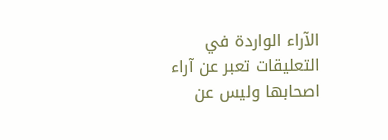الآراء الواردة في التعليقات تعبر عن آراء اصحابها وليس عن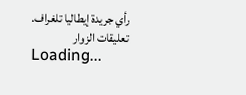رأي جريدة إيطاليا تلغراف.
تعليقات الزوار
Loading...